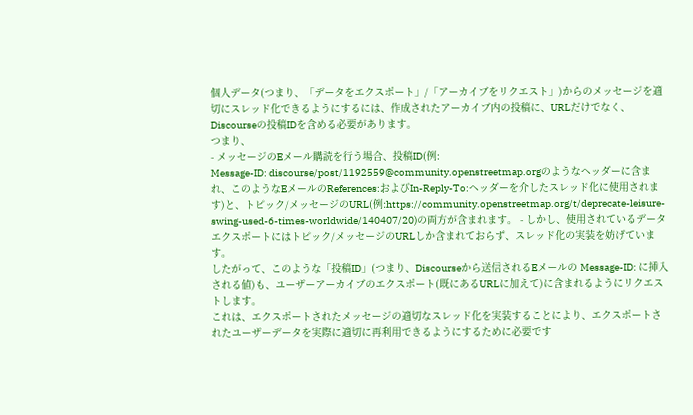個人データ(つまり、「データをエクスポート」/「アーカイブをリクエスト」)からのメッセージを適切にスレッド化できるようにするには、作成されたアーカイブ内の投稿に、URLだけでなく、Discourseの投稿IDを含める必要があります。
つまり、
- メッセージのEメール購読を行う場合、投稿ID(例:
Message-ID: discourse/post/1192559@community.openstreetmap.orgのようなヘッダーに含まれ、このようなEメールのReferences:およびIn-Reply-To:ヘッダーを介したスレッド化に使用されます)と、トピック/メッセージのURL(例:https://community.openstreetmap.org/t/deprecate-leisure-swing-used-6-times-worldwide/140407/20)の両方が含まれます。 - しかし、使用されているデータエクスポートにはトピック/メッセージのURLしか含まれておらず、スレッド化の実装を妨げています。
したがって、このような「投稿ID」(つまり、Discourseから送信されるEメールの Message-ID: に挿入される値)も、ユーザーアーカイブのエクスポート(既にあるURLに加えて)に含まれるようにリクエストします。
これは、エクスポートされたメッセージの適切なスレッド化を実装することにより、エクスポートされたユーザーデータを実際に適切に再利用できるようにするために必要です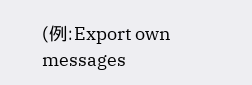(例:Export own messages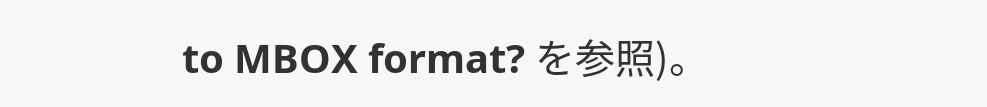to MBOX format? を参照)。